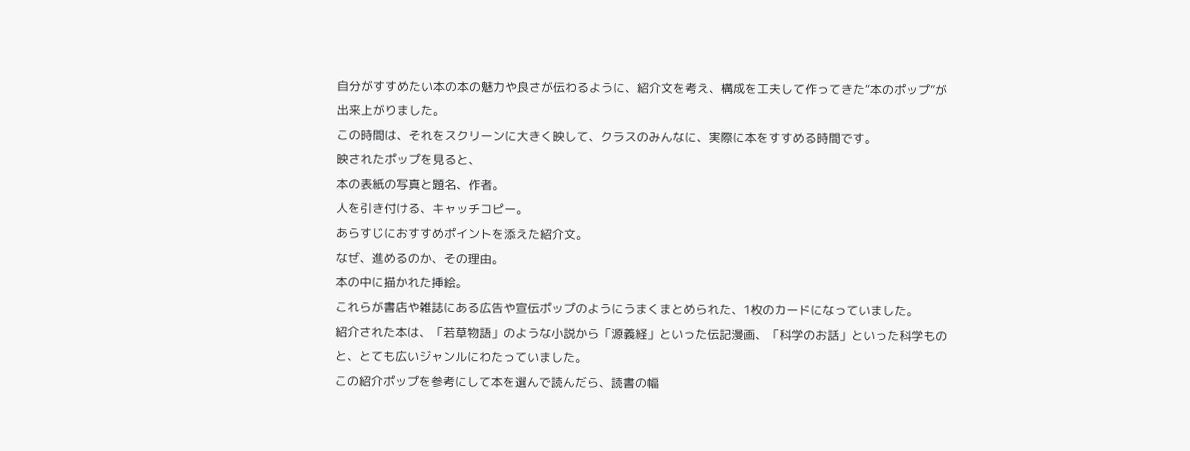自分がすすめたい本の本の魅力や良さが伝わるように、紹介文を考え、構成を工夫して作ってきた“本のポップ”が出来上がりました。
この時間は、それをスクリーンに大きく映して、クラスのみんなに、実際に本をすすめる時間です。
映されたポップを見ると、
本の表紙の写真と題名、作者。
人を引き付ける、キャッチコピー。
あらすじにおすすめポイントを添えた紹介文。
なぜ、進めるのか、その理由。
本の中に描かれた挿絵。
これらが書店や雑誌にある広告や宣伝ポップのようにうまくまとめられた、1枚のカードになっていました。
紹介された本は、「若草物語」のような小説から「源義経」といった伝記漫画、「科学のお話」といった科学ものと、とても広いジャンルにわたっていました。
この紹介ポップを参考にして本を選んで読んだら、読書の幅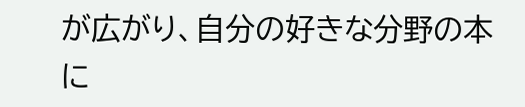が広がり、自分の好きな分野の本に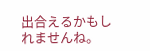出合えるかもしれませんね。